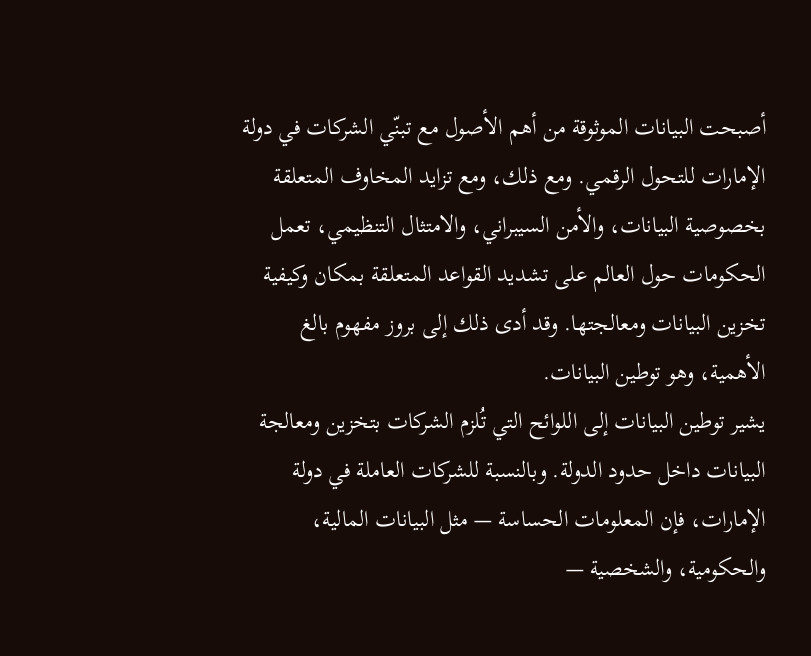أصبحت البيانات الموثوقة من أهم الأصول مع تبنّي الشركات في دولة الإمارات للتحول الرقمي. ومع ذلك، ومع تزايد المخاوف المتعلقة بخصوصية البيانات، والأمن السيبراني، والامتثال التنظيمي، تعمل الحكومات حول العالم على تشديد القواعد المتعلقة بمكان وكيفية تخزين البيانات ومعالجتها. وقد أدى ذلك إلى بروز مفهوم بالغ الأهمية، وهو توطين البيانات.
يشير توطين البيانات إلى اللوائح التي تُلزم الشركات بتخزين ومعالجة البيانات داخل حدود الدولة. وبالنسبة للشركات العاملة في دولة الإمارات، فإن المعلومات الحساسة — مثل البيانات المالية، والحكومية، والشخصية —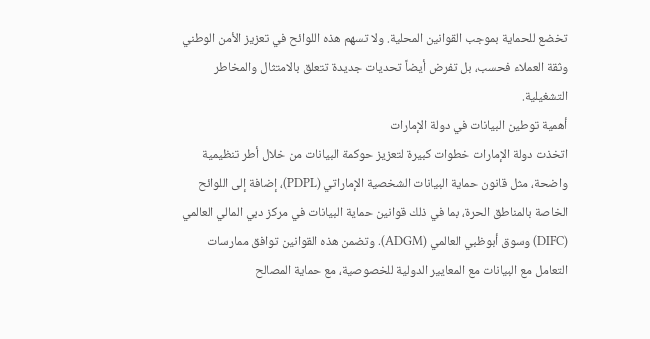تخضع للحماية بموجب القوانين المحلية. ولا تسهم هذه اللوائح في تعزيز الأمن الوطني وثقة العملاء فحسب، بل تفرض أيضاً تحديات جديدة تتعلق بالامتثال والمخاطر التشغيلية.
أهمية توطين البيانات في دولة الإمارات
اتخذت دولة الإمارات خطوات كبيرة لتعزيز حوكمة البيانات من خلال أطر تنظيمية واضحة، مثل قانون حماية البيانات الشخصية الإماراتي (PDPL)، إضافة إلى اللوائح الخاصة بالمناطق الحرة، بما في ذلك قوانين حماية البيانات في مركز دبي المالي العالمي (DIFC) وسوق أبوظبي العالمي (ADGM). وتضمن هذه القوانين توافق ممارسات التعامل مع البيانات مع المعايير الدولية للخصوصية، مع حماية المصالح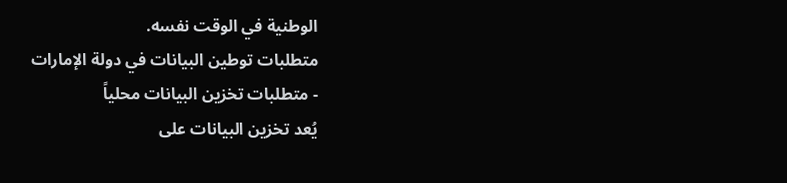الوطنية في الوقت نفسه.
متطلبات توطين البيانات في دولة الإمارات
- متطلبات تخزين البيانات محلياً
يُعد تخزين البيانات على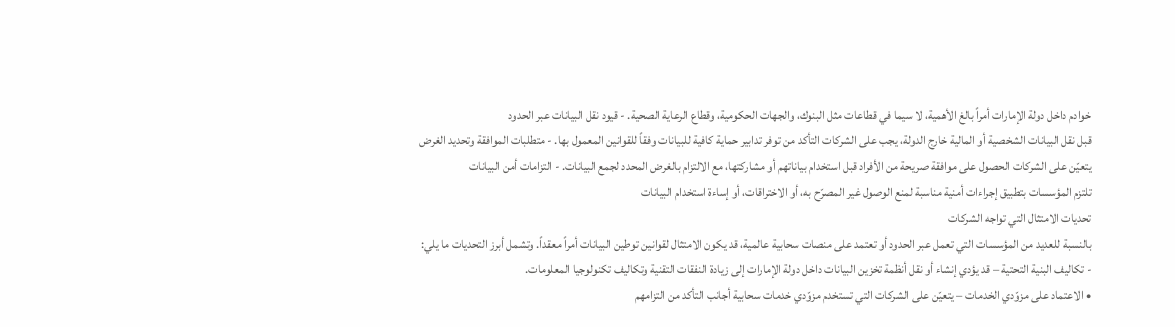خوادم داخل دولة الإمارات أمراً بالغ الأهمية، لا سيما في قطاعات مثل البنوك، والجهات الحكومية، وقطاع الرعاية الصحية. - قيود نقل البيانات عبر الحدود
قبل نقل البيانات الشخصية أو المالية خارج الدولة، يجب على الشركات التأكد من توفر تدابير حماية كافية للبيانات وفقاً للقوانين المعمول بها. - متطلبات الموافقة وتحديد الغرض
يتعيّن على الشركات الحصول على موافقة صريحة من الأفراد قبل استخدام بياناتهم أو مشاركتها، مع الالتزام بالغرض المحدد لجمع البيانات. - التزامات أمن البيانات
تلتزم المؤسسات بتطبيق إجراءات أمنية مناسبة لمنع الوصول غير المصرّح به، أو الاختراقات، أو إساءة استخدام البيانات
تحديات الامتثال التي تواجه الشركات
بالنسبة للعديد من المؤسسات التي تعمل عبر الحدود أو تعتمد على منصات سحابية عالمية، قد يكون الامتثال لقوانين توطين البيانات أمراً معقداً. وتشمل أبرز التحديات ما يلي:
- تكاليف البنية التحتية – قد يؤدي إنشاء أو نقل أنظمة تخزين البيانات داخل دولة الإمارات إلى زيادة النفقات التقنية وتكاليف تكنولوجيا المعلومات.
• الاعتماد على مزوّدي الخدمات – يتعيّن على الشركات التي تستخدم مزوّدي خدمات سحابية أجانب التأكد من التزامهم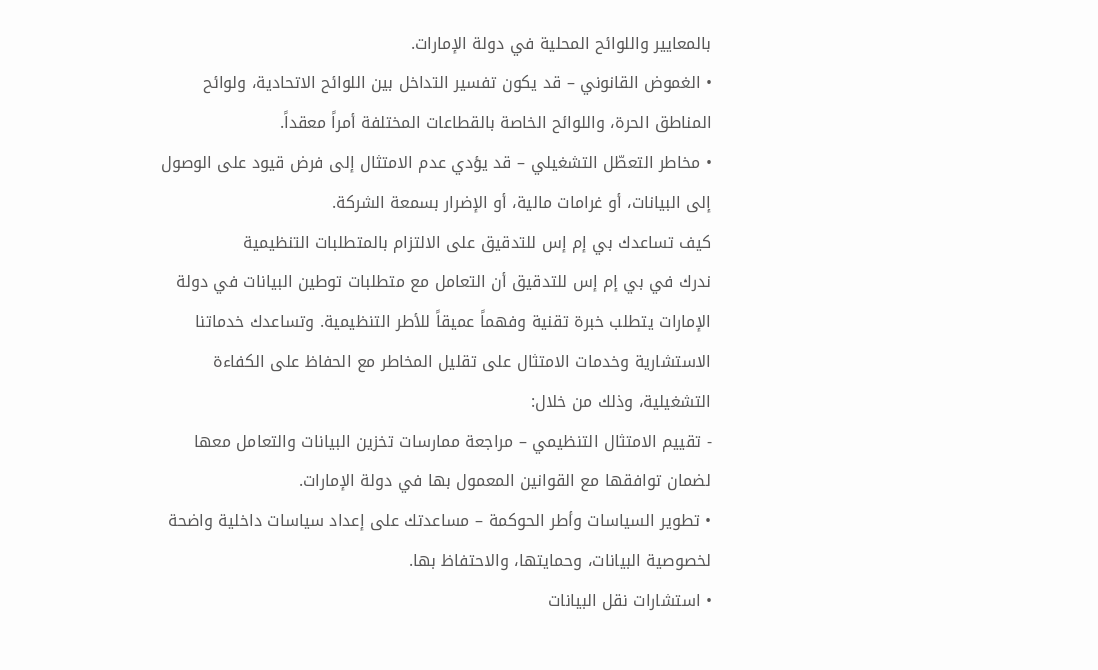بالمعايير واللوائح المحلية في دولة الإمارات.
• الغموض القانوني – قد يكون تفسير التداخل بين اللوائح الاتحادية، ولوائح المناطق الحرة، واللوائح الخاصة بالقطاعات المختلفة أمراً معقداً.
• مخاطر التعطّل التشغيلي – قد يؤدي عدم الامتثال إلى فرض قيود على الوصول إلى البيانات، أو غرامات مالية، أو الإضرار بسمعة الشركة.
كيف تساعدك بي إم إس للتدقيق على الالتزام بالمتطلبات التنظيمية
ندرك في بي إم إس للتدقيق أن التعامل مع متطلبات توطين البيانات في دولة الإمارات يتطلب خبرة تقنية وفهماً عميقاً للأطر التنظيمية. وتساعدك خدماتنا الاستشارية وخدمات الامتثال على تقليل المخاطر مع الحفاظ على الكفاءة التشغيلية، وذلك من خلال:
- تقييم الامتثال التنظيمي – مراجعة ممارسات تخزين البيانات والتعامل معها لضمان توافقها مع القوانين المعمول بها في دولة الإمارات.
• تطوير السياسات وأطر الحوكمة – مساعدتك على إعداد سياسات داخلية واضحة لخصوصية البيانات، وحمايتها، والاحتفاظ بها.
• استشارات نقل البيانات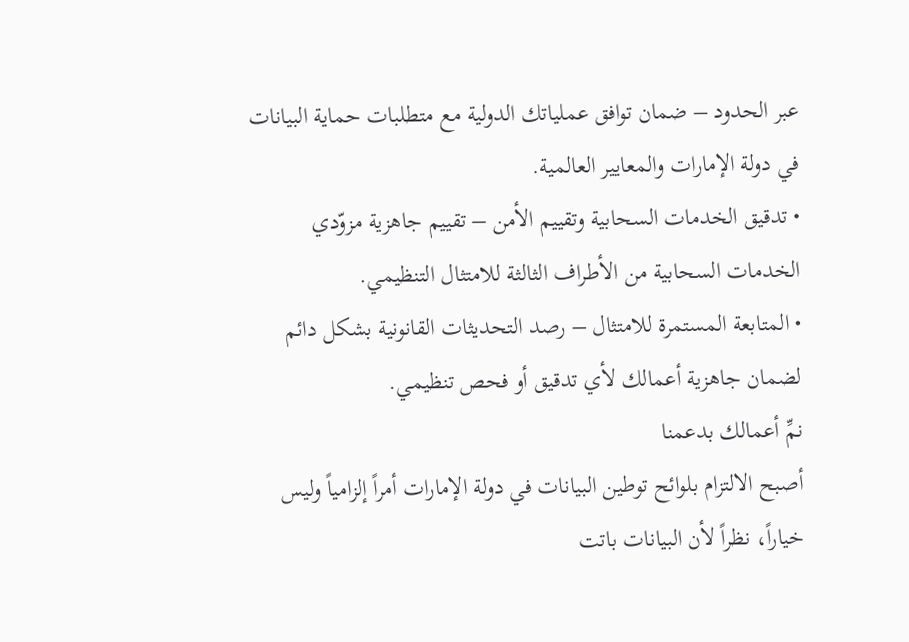عبر الحدود – ضمان توافق عملياتك الدولية مع متطلبات حماية البيانات في دولة الإمارات والمعايير العالمية.
• تدقيق الخدمات السحابية وتقييم الأمن – تقييم جاهزية مزوّدي الخدمات السحابية من الأطراف الثالثة للامتثال التنظيمي.
• المتابعة المستمرة للامتثال – رصد التحديثات القانونية بشكل دائم لضمان جاهزية أعمالك لأي تدقيق أو فحص تنظيمي.
نمِّ أعمالك بدعمنا
أصبح الالتزام بلوائح توطين البيانات في دولة الإمارات أمراً إلزامياً وليس خياراً، نظراً لأن البيانات باتت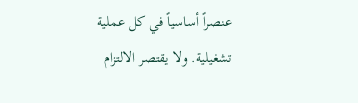عنصراً أساسياً في كل عملية تشغيلية. ولا يقتصر الالتزام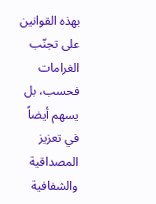بهذه القوانين على تجنّب الغرامات فحسب، بل يسهم أيضاً في تعزيز المصداقية والشفافية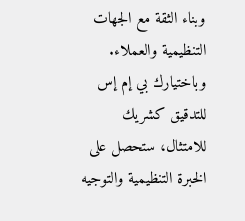وبناء الثقة مع الجهات التنظيمية والعملاء.
وباختيارك بي إم إس للتدقيق كشريك للامتثال، ستحصل على الخبرة التنظيمية والتوجيه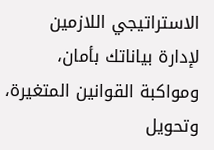الاستراتيجي اللازمين لإدارة بياناتك بأمان، ومواكبة القوانين المتغيرة، وتحويل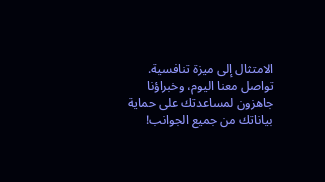الامتثال إلى ميزة تنافسية.
تواصل معنا اليوم، وخبراؤنا جاهزون لمساعدتك على حماية بياناتك من جميع الجوانب!